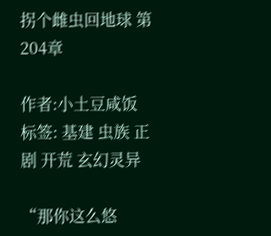拐个雌虫回地球 第204章

作者:小土豆咸饭 标签: 基建 虫族 正剧 开荒 玄幻灵异

“那你这么悠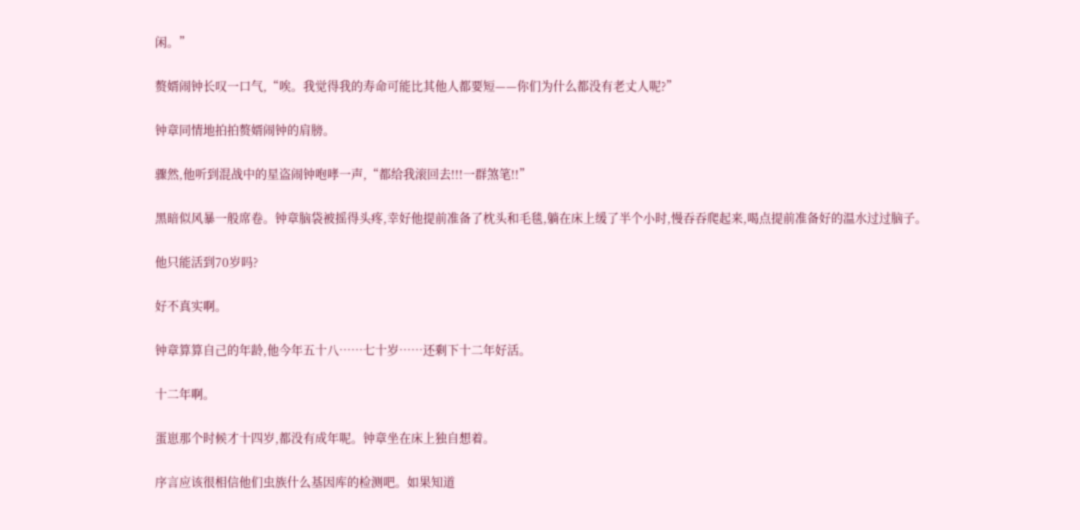闲。”

赘婿闹钟长叹一口气,“唉。我觉得我的寿命可能比其他人都要短——你们为什么都没有老丈人呢?”

钟章同情地拍拍赘婿闹钟的肩膀。

骤然,他听到混战中的星盗闹钟咆哮一声,“都给我滚回去!!!一群煞笔!!”

黑暗似风暴一般席卷。钟章脑袋被摇得头疼,幸好他提前准备了枕头和毛毯,躺在床上缓了半个小时,慢吞吞爬起来,喝点提前准备好的温水过过脑子。

他只能活到70岁吗?

好不真实啊。

钟章算算自己的年龄,他今年五十八……七十岁……还剩下十二年好活。

十二年啊。

蛋崽那个时候才十四岁,都没有成年呢。钟章坐在床上独自想着。

序言应该很相信他们虫族什么基因库的检测吧。如果知道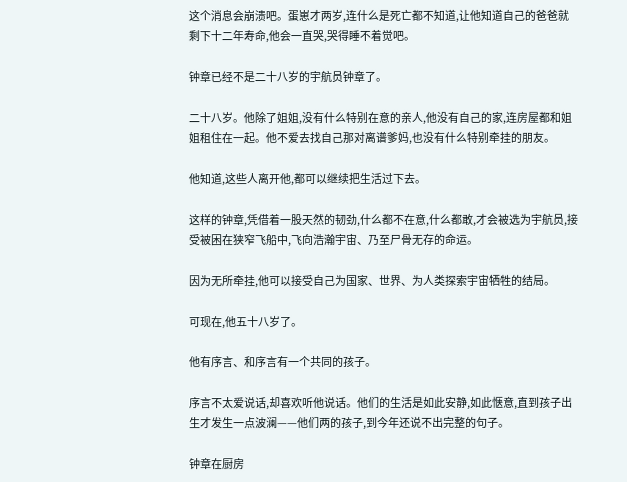这个消息会崩溃吧。蛋崽才两岁,连什么是死亡都不知道,让他知道自己的爸爸就剩下十二年寿命,他会一直哭,哭得睡不着觉吧。

钟章已经不是二十八岁的宇航员钟章了。

二十八岁。他除了姐姐,没有什么特别在意的亲人,他没有自己的家,连房屋都和姐姐租住在一起。他不爱去找自己那对离谱爹妈,也没有什么特别牵挂的朋友。

他知道,这些人离开他,都可以继续把生活过下去。

这样的钟章,凭借着一股天然的韧劲,什么都不在意,什么都敢,才会被选为宇航员,接受被困在狭窄飞船中,飞向浩瀚宇宙、乃至尸骨无存的命运。

因为无所牵挂,他可以接受自己为国家、世界、为人类探索宇宙牺牲的结局。

可现在,他五十八岁了。

他有序言、和序言有一个共同的孩子。

序言不太爱说话,却喜欢听他说话。他们的生活是如此安静,如此惬意,直到孩子出生才发生一点波澜——他们两的孩子,到今年还说不出完整的句子。

钟章在厨房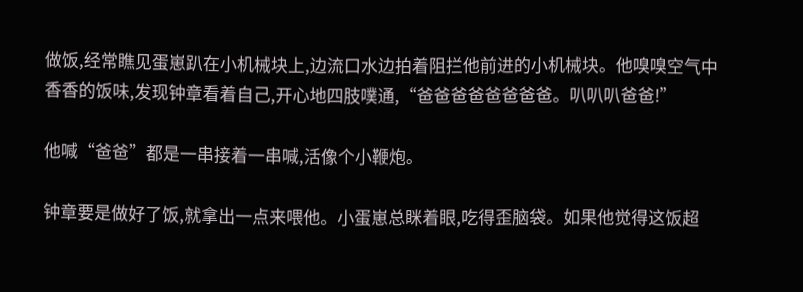做饭,经常瞧见蛋崽趴在小机械块上,边流口水边拍着阻拦他前进的小机械块。他嗅嗅空气中香香的饭味,发现钟章看着自己,开心地四肢噗通,“爸爸爸爸爸爸爸爸。叭叭叭爸爸!”

他喊“爸爸”都是一串接着一串喊,活像个小鞭炮。

钟章要是做好了饭,就拿出一点来喂他。小蛋崽总眯着眼,吃得歪脑袋。如果他觉得这饭超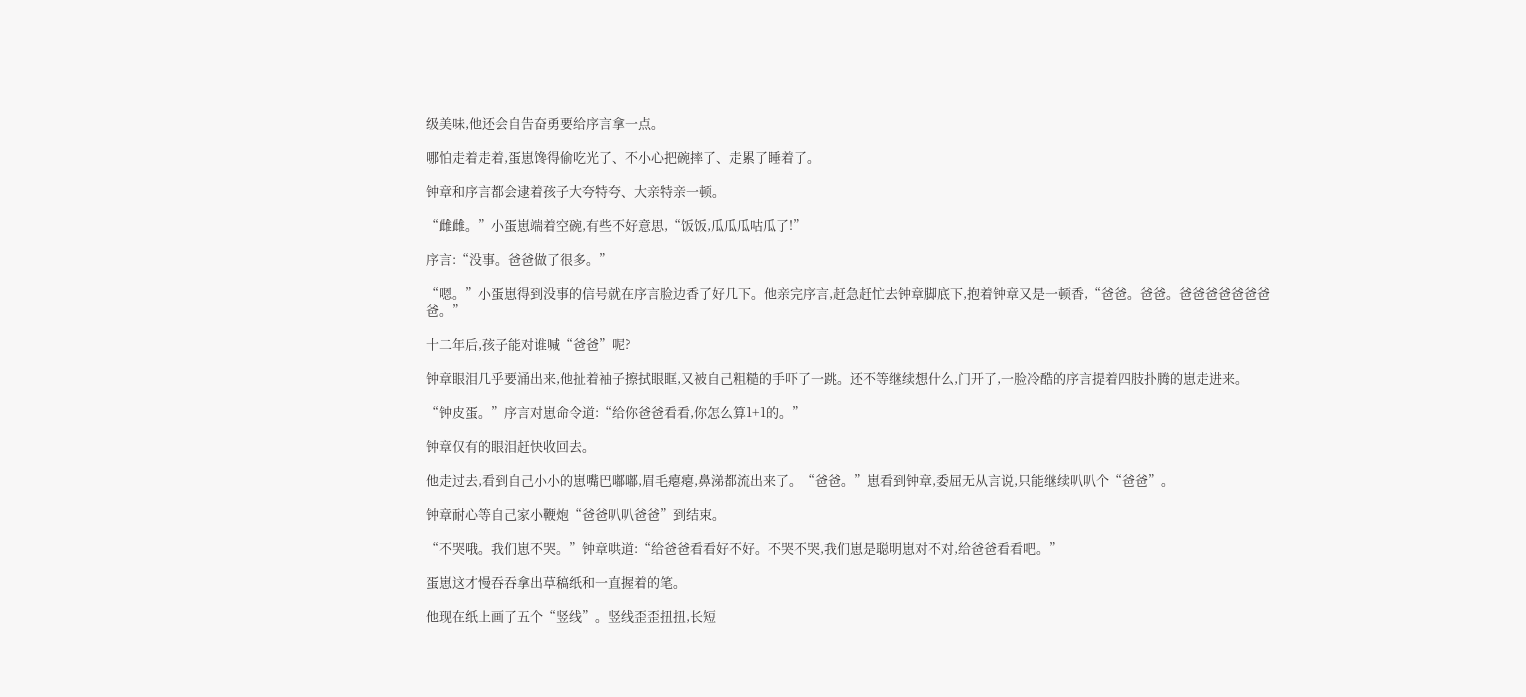级美味,他还会自告奋勇要给序言拿一点。

哪怕走着走着,蛋崽馋得偷吃光了、不小心把碗摔了、走累了睡着了。

钟章和序言都会逮着孩子大夸特夸、大亲特亲一顿。

“雌雌。”小蛋崽端着空碗,有些不好意思,“饭饭,瓜瓜瓜咕瓜了!”

序言:“没事。爸爸做了很多。”

“嗯。”小蛋崽得到没事的信号就在序言脸边香了好几下。他亲完序言,赶急赶忙去钟章脚底下,抱着钟章又是一顿香,“爸爸。爸爸。爸爸爸爸爸爸爸爸。”

十二年后,孩子能对谁喊“爸爸”呢?

钟章眼泪几乎要涌出来,他扯着袖子擦拭眼眶,又被自己粗糙的手吓了一跳。还不等继续想什么,门开了,一脸冷酷的序言提着四肢扑腾的崽走进来。

“钟皮蛋。”序言对崽命令道:“给你爸爸看看,你怎么算1+1的。”

钟章仅有的眼泪赶快收回去。

他走过去,看到自己小小的崽嘴巴嘟嘟,眉毛瘪瘪,鼻涕都流出来了。“爸爸。”崽看到钟章,委屈无从言说,只能继续叭叭个“爸爸”。

钟章耐心等自己家小鞭炮“爸爸叭叭爸爸”到结束。

“不哭哦。我们崽不哭。”钟章哄道:“给爸爸看看好不好。不哭不哭,我们崽是聪明崽对不对,给爸爸看看吧。”

蛋崽这才慢吞吞拿出草稿纸和一直握着的笔。

他现在纸上画了五个“竖线”。竖线歪歪扭扭,长短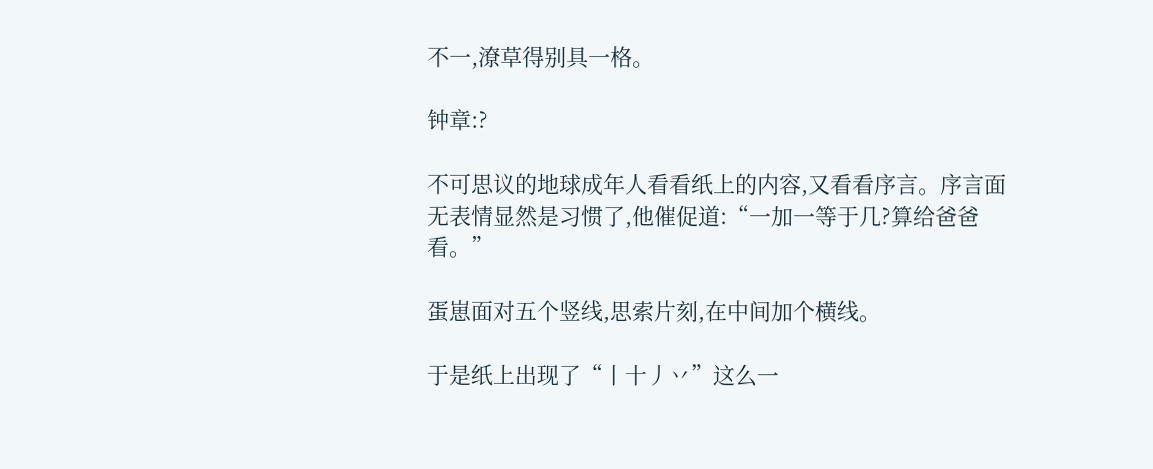不一,潦草得别具一格。

钟章:?

不可思议的地球成年人看看纸上的内容,又看看序言。序言面无表情显然是习惯了,他催促道:“一加一等于几?算给爸爸看。”

蛋崽面对五个竖线,思索片刻,在中间加个横线。

于是纸上出现了“丨十丿丷”这么一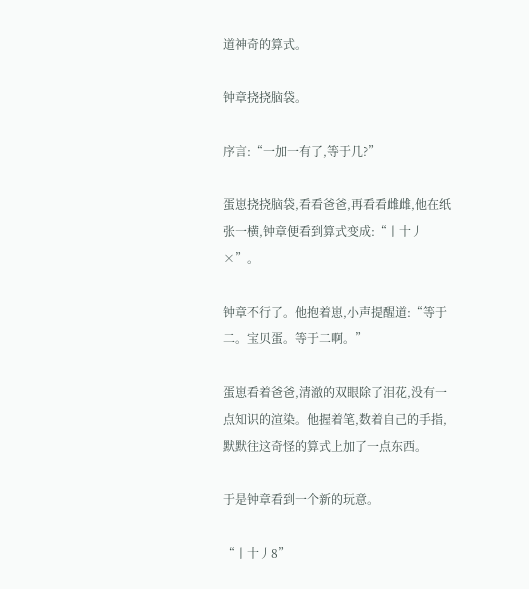道神奇的算式。

钟章挠挠脑袋。

序言:“一加一有了,等于几?”

蛋崽挠挠脑袋,看看爸爸,再看看雌雌,他在纸张一横,钟章便看到算式变成:“丨十丿×”。

钟章不行了。他抱着崽,小声提醒道:“等于二。宝贝蛋。等于二啊。”

蛋崽看着爸爸,清澈的双眼除了泪花,没有一点知识的渲染。他握着笔,数着自己的手指,默默往这奇怪的算式上加了一点东西。

于是钟章看到一个新的玩意。

“丨十丿8”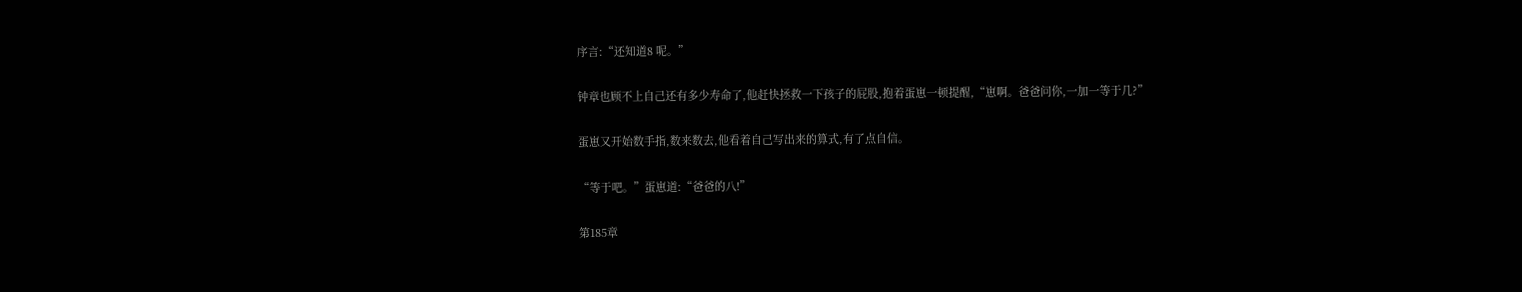序言:“还知道8 呢。”

钟章也顾不上自己还有多少寿命了,他赶快拯救一下孩子的屁股,抱着蛋崽一顿提醒,“崽啊。爸爸问你,一加一等于几?”

蛋崽又开始数手指,数来数去,他看着自己写出来的算式,有了点自信。

“等于吧。”蛋崽道:“爸爸的八!”

第185章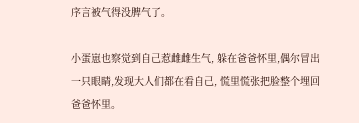序言被气得没脾气了。

小蛋崽也察觉到自己惹雌雌生气, 躲在爸爸怀里,偶尔冒出一只眼睛,发现大人们都在看自己, 慌里慌张把脸整个埋回爸爸怀里。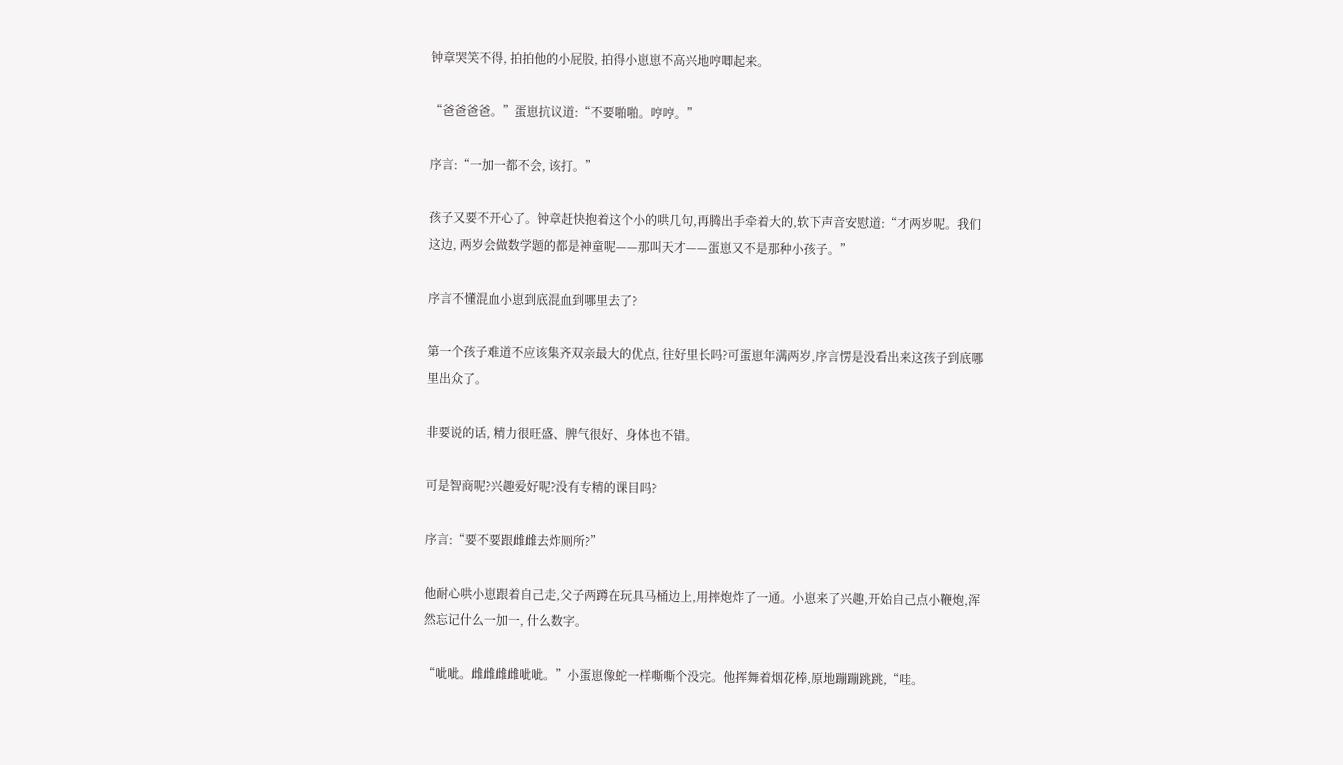钟章哭笑不得, 拍拍他的小屁股, 拍得小崽崽不高兴地哼唧起来。

“爸爸爸爸。”蛋崽抗议道:“不要啪啪。哼哼。”

序言:“一加一都不会, 该打。”

孩子又要不开心了。钟章赶快抱着这个小的哄几句,再腾出手牵着大的,软下声音安慰道:“才两岁呢。我们这边, 两岁会做数学题的都是神童呢——那叫天才——蛋崽又不是那种小孩子。”

序言不懂混血小崽到底混血到哪里去了?

第一个孩子难道不应该集齐双亲最大的优点, 往好里长吗?可蛋崽年满两岁,序言愣是没看出来这孩子到底哪里出众了。

非要说的话, 精力很旺盛、脾气很好、身体也不错。

可是智商呢?兴趣爱好呢?没有专精的课目吗?

序言:“要不要跟雌雌去炸厕所?”

他耐心哄小崽跟着自己走,父子两蹲在玩具马桶边上,用摔炮炸了一通。小崽来了兴趣,开始自己点小鞭炮,浑然忘记什么一加一, 什么数字。

“呲呲。雌雌雌雌呲呲。”小蛋崽像蛇一样嘶嘶个没完。他挥舞着烟花棒,原地蹦蹦跳跳,“哇。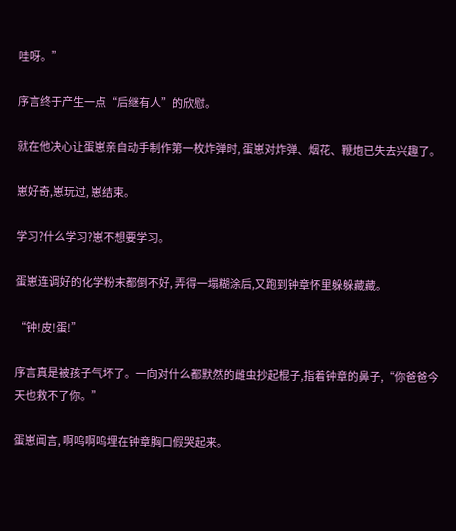哇呀。”

序言终于产生一点“后继有人”的欣慰。

就在他决心让蛋崽亲自动手制作第一枚炸弹时, 蛋崽对炸弹、烟花、鞭炮已失去兴趣了。

崽好奇,崽玩过, 崽结束。

学习?什么学习?崽不想要学习。

蛋崽连调好的化学粉末都倒不好, 弄得一塌糊涂后,又跑到钟章怀里躲躲藏藏。

“钟!皮!蛋!”

序言真是被孩子气坏了。一向对什么都默然的雌虫抄起棍子,指着钟章的鼻子,“你爸爸今天也救不了你。”

蛋崽闻言, 啊呜啊呜埋在钟章胸口假哭起来。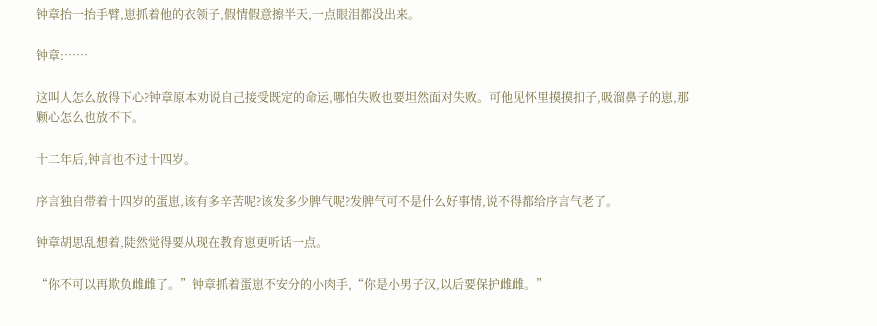钟章抬一抬手臂,崽抓着他的衣领子,假情假意擦半天,一点眼泪都没出来。

钟章:……

这叫人怎么放得下心?钟章原本劝说自己接受既定的命运,哪怕失败也要坦然面对失败。可他见怀里摸摸扣子,吸溜鼻子的崽,那颗心怎么也放不下。

十二年后,钟言也不过十四岁。

序言独自带着十四岁的蛋崽,该有多辛苦呢?该发多少脾气呢?发脾气可不是什么好事情,说不得都给序言气老了。

钟章胡思乱想着,陡然觉得要从现在教育崽更听话一点。

“你不可以再欺负雌雌了。”钟章抓着蛋崽不安分的小肉手,“你是小男子汉,以后要保护雌雌。”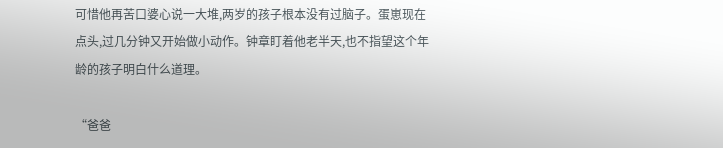可惜他再苦口婆心说一大堆,两岁的孩子根本没有过脑子。蛋崽现在点头,过几分钟又开始做小动作。钟章盯着他老半天,也不指望这个年龄的孩子明白什么道理。

“爸爸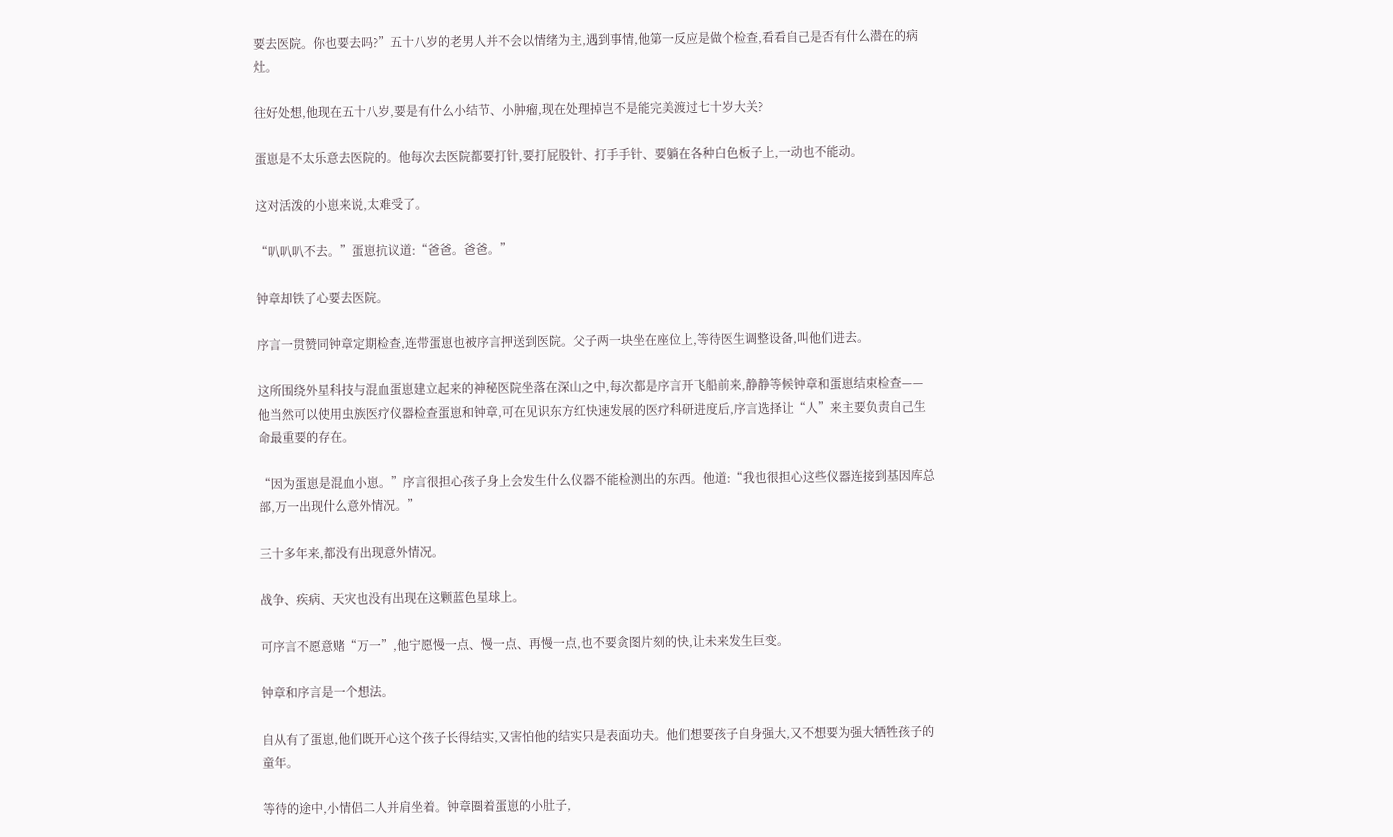要去医院。你也要去吗?”五十八岁的老男人并不会以情绪为主,遇到事情,他第一反应是做个检查,看看自己是否有什么潜在的病灶。

往好处想,他现在五十八岁,要是有什么小结节、小肿瘤,现在处理掉岂不是能完美渡过七十岁大关?

蛋崽是不太乐意去医院的。他每次去医院都要打针,要打屁股针、打手手针、要躺在各种白色板子上,一动也不能动。

这对活泼的小崽来说,太难受了。

“叭叭叭不去。”蛋崽抗议道:“爸爸。爸爸。”

钟章却铁了心要去医院。

序言一贯赞同钟章定期检查,连带蛋崽也被序言押送到医院。父子两一块坐在座位上,等待医生调整设备,叫他们进去。

这所围绕外星科技与混血蛋崽建立起来的神秘医院坐落在深山之中,每次都是序言开飞船前来,静静等候钟章和蛋崽结束检查——他当然可以使用虫族医疗仪器检查蛋崽和钟章,可在见识东方红快速发展的医疗科研进度后,序言选择让“人”来主要负责自己生命最重要的存在。

“因为蛋崽是混血小崽。”序言很担心孩子身上会发生什么仪器不能检测出的东西。他道:“我也很担心这些仪器连接到基因库总部,万一出现什么意外情况。”

三十多年来,都没有出现意外情况。

战争、疾病、天灾也没有出现在这颗蓝色星球上。

可序言不愿意赌“万一”,他宁愿慢一点、慢一点、再慢一点,也不要贪图片刻的快,让未来发生巨变。

钟章和序言是一个想法。

自从有了蛋崽,他们既开心这个孩子长得结实,又害怕他的结实只是表面功夫。他们想要孩子自身强大,又不想要为强大牺牲孩子的童年。

等待的途中,小情侣二人并肩坐着。钟章圈着蛋崽的小肚子,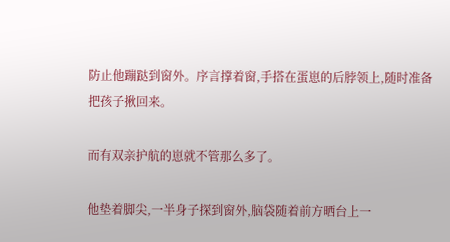防止他蹦跶到窗外。序言撑着窗,手搭在蛋崽的后脖领上,随时准备把孩子揪回来。

而有双亲护航的崽就不管那么多了。

他垫着脚尖,一半身子探到窗外,脑袋随着前方晒台上一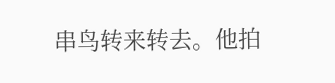串鸟转来转去。他拍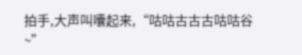拍手,大声叫囔起来,“咕咕古古古咕咕谷~”